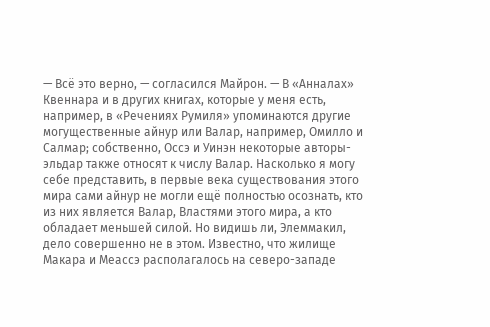— Всё это верно, — согласился Майрон. — В «Анналах» Квеннара и в других книгах, которые у меня есть, например, в «Речениях Румиля» упоминаются другие могущественные айнур или Валар, например, Омилло и Салмар; собственно, Оссэ и Уинэн некоторые авторы-эльдар также относят к числу Валар. Насколько я могу себе представить, в первые века существования этого мира сами айнур не могли ещё полностью осознать, кто из них является Валар, Властями этого мира, а кто обладает меньшей силой. Но видишь ли, Элеммакил, дело совершенно не в этом. Известно, что жилище Макара и Меассэ располагалось на северо-западе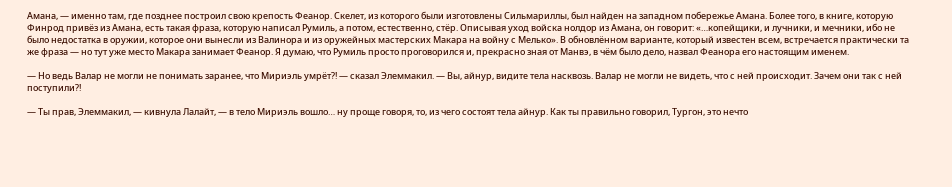Амана, — именно там, где позднее построил свою крепость Феанор. Скелет, из которого были изготовлены Сильмариллы, был найден на западном побережье Амана. Более того, в книге, которую Финрод привёз из Амана, есть такая фраза, которую написал Румиль, а потом, естественно, стёр. Описывая уход войска нолдор из Амана, он говорит: «…копейщики, и лучники, и мечники, ибо не было недостатка в оружии, которое они вынесли из Валинора и из оружейных мастерских Макара на войну с Мелько». В обновлённом варианте, который известен всем, встречается практически та же фраза — но тут уже место Макара занимает Феанор. Я думаю, что Румиль просто проговорился и, прекрасно зная от Манвэ, в чём было дело, назвал Феанора его настоящим именем.

— Но ведь Валар не могли не понимать заранее, что Мириэль умрёт?! — сказал Элеммакил. — Вы, айнур, видите тела насквозь. Валар не могли не видеть, что с ней происходит. Зачем они так с ней поступили?!

— Ты прав, Элеммакил, — кивнула Лалайт, — в тело Мириэль вошло… ну проще говоря, то, из чего состоят тела айнур. Как ты правильно говорил, Тургон, это нечто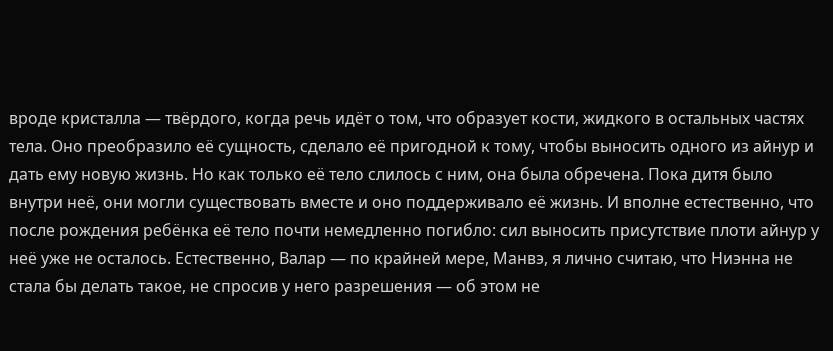вроде кристалла — твёрдого, когда речь идёт о том, что образует кости, жидкого в остальных частях тела. Оно преобразило её сущность, сделало её пригодной к тому, чтобы выносить одного из айнур и дать ему новую жизнь. Но как только её тело слилось с ним, она была обречена. Пока дитя было внутри неё, они могли существовать вместе и оно поддерживало её жизнь. И вполне естественно, что после рождения ребёнка её тело почти немедленно погибло: сил выносить присутствие плоти айнур у неё уже не осталось. Естественно, Валар — по крайней мере, Манвэ, я лично считаю, что Ниэнна не стала бы делать такое, не спросив у него разрешения — об этом не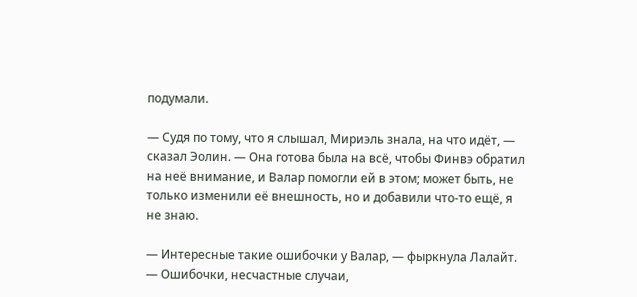подумали.

— Судя по тому, что я слышал, Мириэль знала, на что идёт, — сказал Эолин. — Она готова была на всё, чтобы Финвэ обратил на неё внимание, и Валар помогли ей в этом; может быть, не только изменили её внешность, но и добавили что-то ещё, я не знаю.

— Интересные такие ошибочки у Валар, — фыркнула Лалайт. — Ошибочки, несчастные случаи,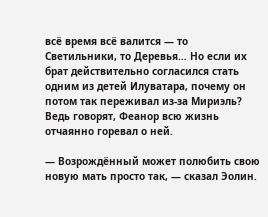всё время всё валится — то Светильники, то Деревья… Но если их брат действительно согласился стать одним из детей Илуватара, почему он потом так переживал из-за Мириэль? Ведь говорят, Феанор всю жизнь отчаянно горевал о ней.

— Возрождённый может полюбить свою новую мать просто так, — сказал Эолин.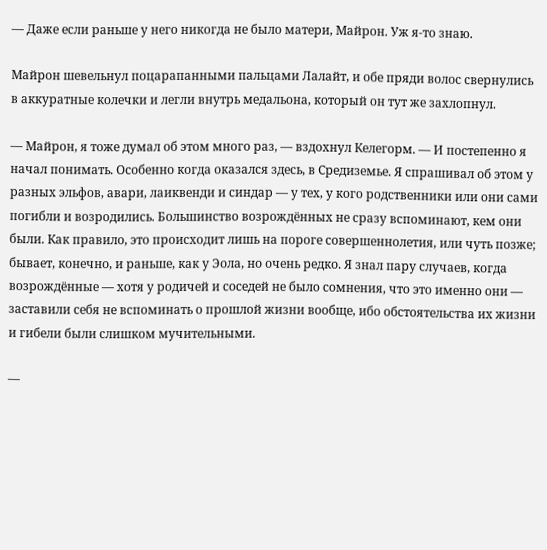— Даже если раньше у него никогда не было матери, Майрон. Уж я-то знаю.

Майрон шевельнул поцарапанными пальцами Лалайт, и обе пряди волос свернулись в аккуратные колечки и легли внутрь медальона, который он тут же захлопнул.

— Майрон, я тоже думал об этом много раз, — вздохнул Келегорм. — И постепенно я начал понимать. Особенно когда оказался здесь, в Средиземье. Я спрашивал об этом у разных эльфов, авари, лаиквенди и синдар — у тех, у кого родственники или они сами погибли и возродились. Большинство возрождённых не сразу вспоминают, кем они были. Как правило, это происходит лишь на пороге совершеннолетия, или чуть позже; бывает, конечно, и раньше, как у Эола, но очень редко. Я знал пару случаев, когда возрождённые — хотя у родичей и соседей не было сомнения, что это именно они — заставили себя не вспоминать о прошлой жизни вообще, ибо обстоятельства их жизни и гибели были слишком мучительными.

—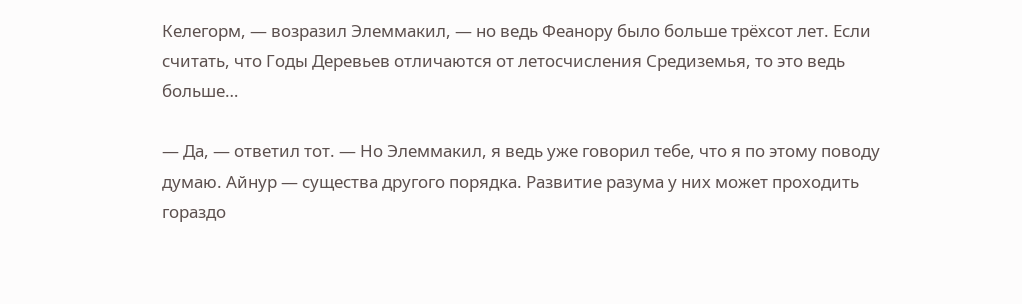Келегорм, — возразил Элеммакил, — но ведь Феанору было больше трёхсот лет. Если считать, что Годы Деревьев отличаются от летосчисления Средиземья, то это ведь больше…

— Да, — ответил тот. — Но Элеммакил, я ведь уже говорил тебе, что я по этому поводу думаю. Айнур — существа другого порядка. Развитие разума у них может проходить гораздо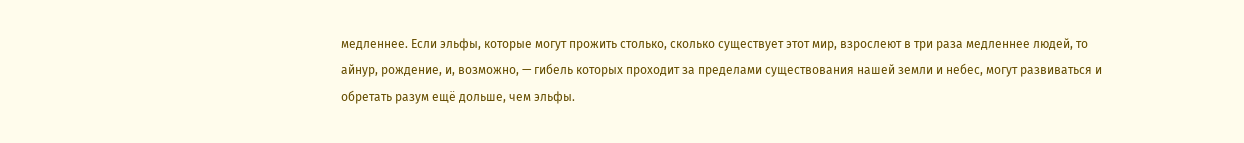медленнее. Если эльфы, которые могут прожить столько, сколько существует этот мир, взрослеют в три раза медленнее людей, то айнур, рождение, и, возможно, — гибель которых проходит за пределами существования нашей земли и небес, могут развиваться и обретать разум ещё дольше, чем эльфы.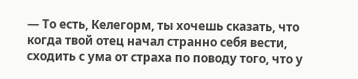— То есть, Келегорм, ты хочешь сказать, что когда твой отец начал странно себя вести, сходить с ума от страха по поводу того, что у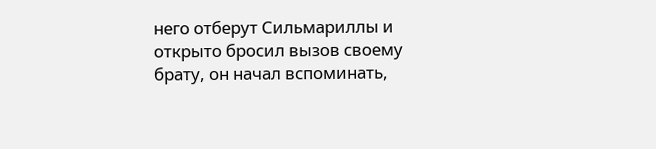него отберут Сильмариллы и открыто бросил вызов своему брату, он начал вспоминать,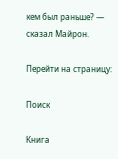кем был раньше? — сказал Майрон.

Перейти на страницу:

Поиск

Книга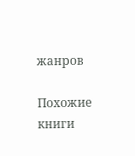жанров

Похожие книги